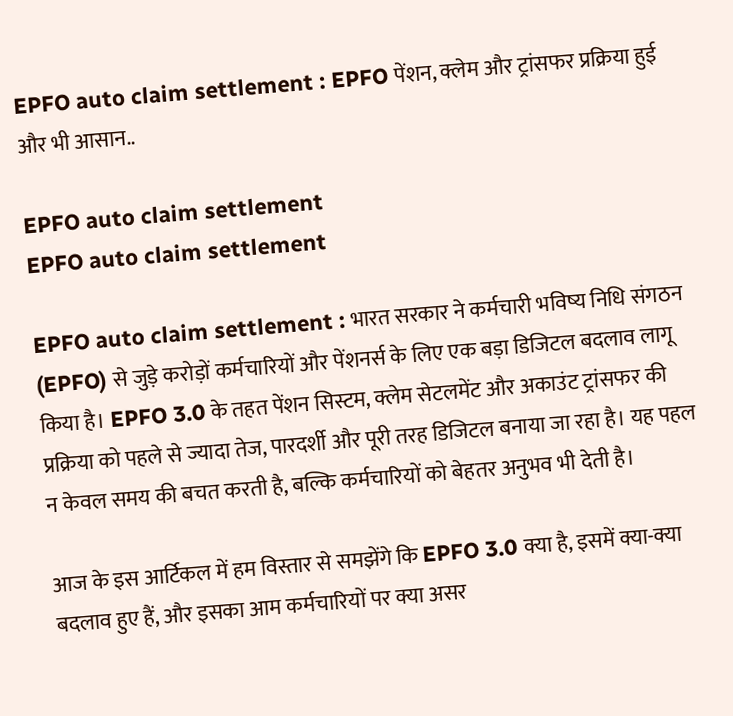EPFO auto claim settlement : EPFO पेंशन, क्लेम और ट्रांसफर प्रक्रिया हुई और भी आसान..

EPFO auto claim settlement
EPFO auto claim settlement

EPFO auto claim settlement : भारत सरकार ने कर्मचारी भविष्य निधि संगठन (EPFO) से जुड़े करोड़ों कर्मचारियों और पेंशनर्स के लिए एक बड़ा डिजिटल बदलाव लागू किया है। EPFO 3.0 के तहत पेंशन सिस्टम, क्लेम सेटलमेंट और अकाउंट ट्रांसफर की प्रक्रिया को पहले से ज्यादा तेज, पारदर्शी और पूरी तरह डिजिटल बनाया जा रहा है। यह पहल न केवल समय की बचत करती है, बल्कि कर्मचारियों को बेहतर अनुभव भी देती है।

आज के इस आर्टिकल में हम विस्तार से समझेंगे कि EPFO 3.0 क्या है, इसमें क्या-क्या बदलाव हुए हैं, और इसका आम कर्मचारियों पर क्या असर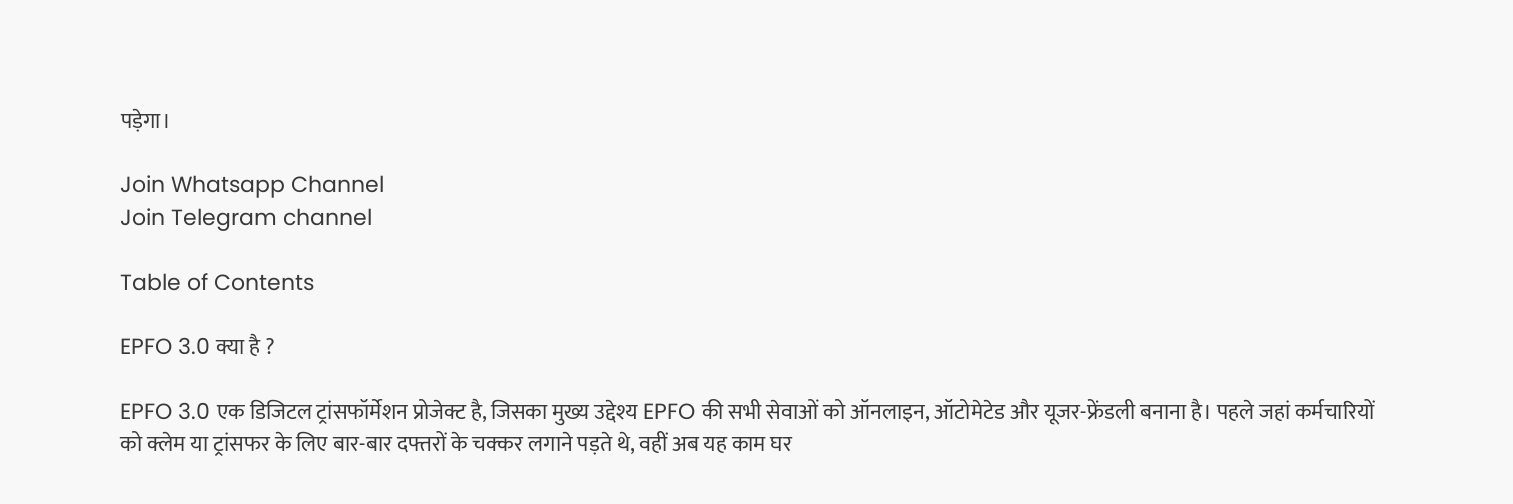पड़ेगा।

Join Whatsapp Channel
Join Telegram channel

Table of Contents

EPFO 3.0 क्या है ?

EPFO 3.0 एक डिजिटल ट्रांसफॉर्मेशन प्रोजेक्ट है, जिसका मुख्य उद्देश्य EPFO की सभी सेवाओं को ऑनलाइन, ऑटोमेटेड और यूजर-फ्रेंडली बनाना है। पहले जहां कर्मचारियों को क्लेम या ट्रांसफर के लिए बार-बार दफ्तरों के चक्कर लगाने पड़ते थे, वहीं अब यह काम घर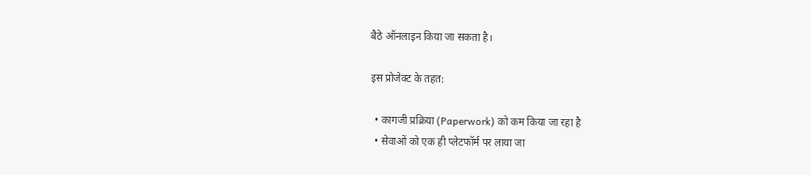बैठे ऑनलाइन किया जा सकता है।

इस प्रोजेक्ट के तहत:

  • कागजी प्रक्रिया (Paperwork) को कम किया जा रहा है
  • सेवाओं को एक ही प्लेटफॉर्म पर लाया जा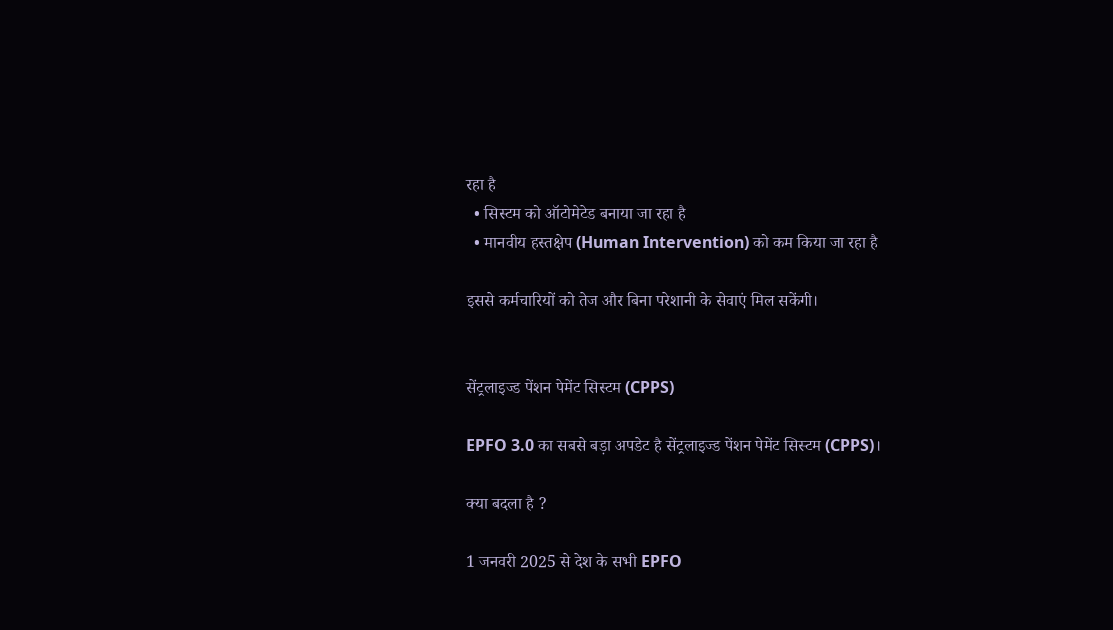रहा है
  • सिस्टम को ऑटोमेटेड बनाया जा रहा है
  • मानवीय हस्तक्षेप (Human Intervention) को कम किया जा रहा है

इससे कर्मचारियों को तेज और बिना परेशानी के सेवाएं मिल सकेंगी।


सेंट्रलाइज्ड पेंशन पेमेंट सिस्टम (CPPS)

EPFO 3.0 का सबसे बड़ा अपडेट है सेंट्रलाइज्ड पेंशन पेमेंट सिस्टम (CPPS)।

क्या बदला है ?

1 जनवरी 2025 से देश के सभी EPFO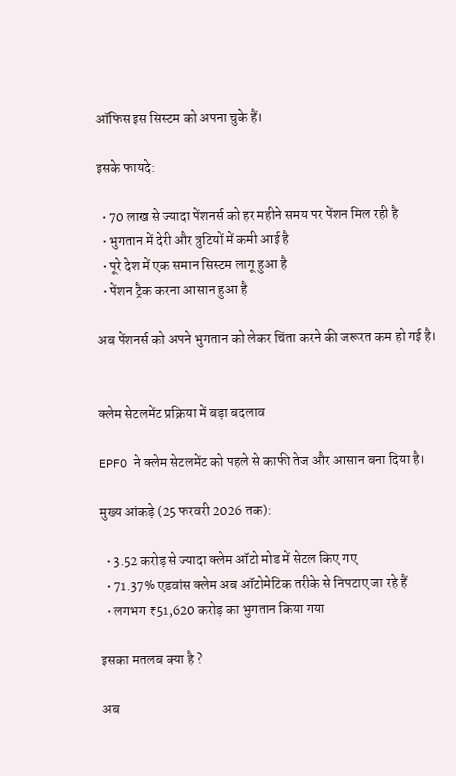ऑफिस इस सिस्टम को अपना चुके हैं।

इसके फायदे:

  • 70 लाख से ज्यादा पेंशनर्स को हर महीने समय पर पेंशन मिल रही है
  • भुगतान में देरी और त्रुटियों में कमी आई है
  • पूरे देश में एक समान सिस्टम लागू हुआ है
  • पेंशन ट्रैक करना आसान हुआ है

अब पेंशनर्स को अपने भुगतान को लेकर चिंता करने की जरूरत कम हो गई है।


क्लेम सेटलमेंट प्रक्रिया में बड़ा बदलाव

EPFO ने क्लेम सेटलमेंट को पहले से काफी तेज और आसान बना दिया है।

मुख्य आंकड़े (25 फरवरी 2026 तक):

  • 3.52 करोड़ से ज्यादा क्लेम ऑटो मोड में सेटल किए गए
  • 71.37% एडवांस क्लेम अब ऑटोमेटिक तरीके से निपटाए जा रहे हैं
  • लगभग ₹51,620 करोड़ का भुगतान किया गया

इसका मतलब क्या है ?

अब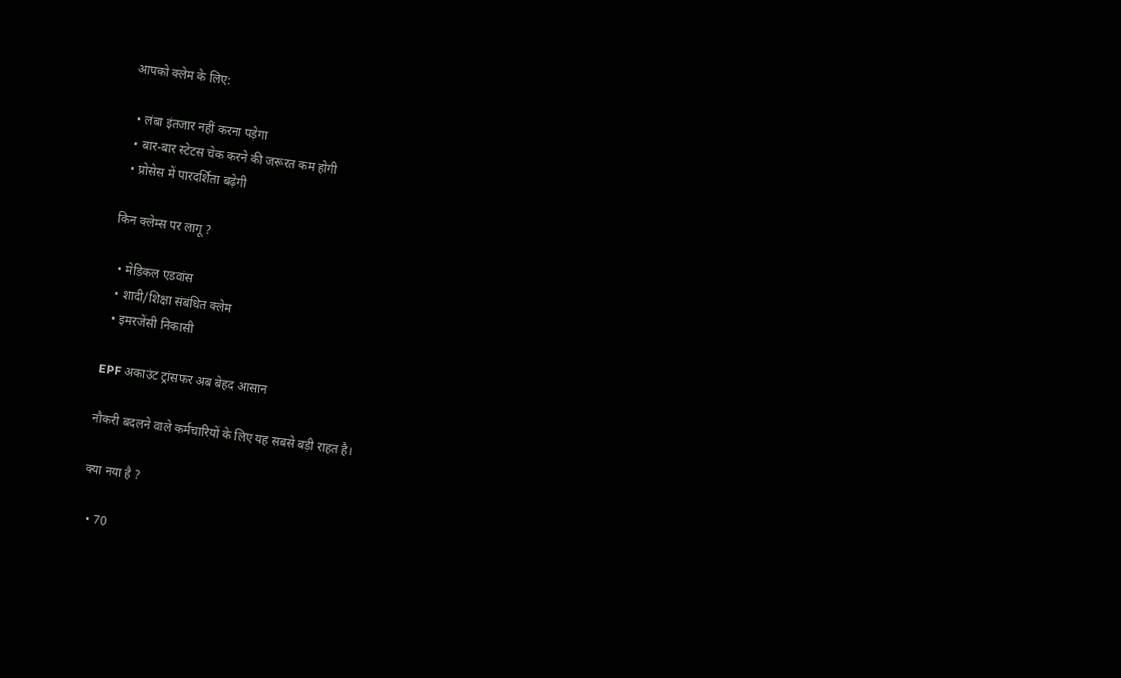आपको क्लेम के लिए:

  • लंबा इंतजार नहीं करना पड़ेगा
  • बार-बार स्टेटस चेक करने की जरूरत कम होगी
  • प्रोसेस में पारदर्शिता बढ़ेगी

किन क्लेम्स पर लागू ?

  • मेडिकल एडवांस
  • शादी/शिक्षा संबंधित क्लेम
  • इमरजेंसी निकासी

EPF अकाउंट ट्रांसफर अब बेहद आसान

नौकरी बदलने वाले कर्मचारियों के लिए यह सबसे बड़ी राहत है।

क्या नया है ?

  • 70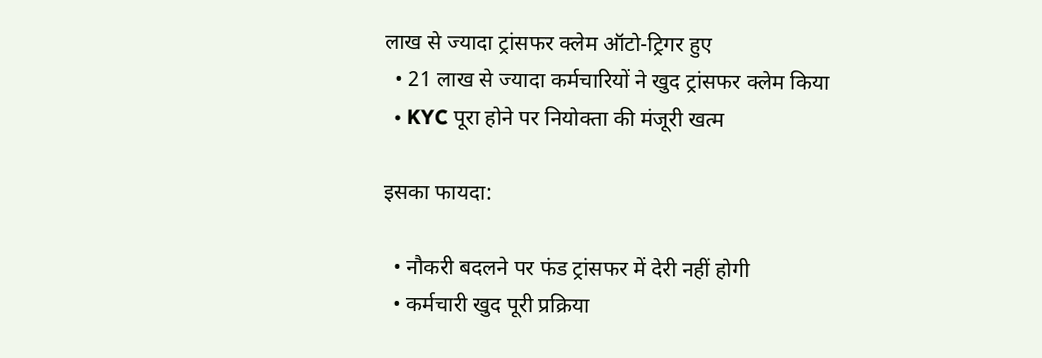लाख से ज्यादा ट्रांसफर क्लेम ऑटो-ट्रिगर हुए
  • 21 लाख से ज्यादा कर्मचारियों ने खुद ट्रांसफर क्लेम किया
  • KYC पूरा होने पर नियोक्ता की मंजूरी खत्म

इसका फायदा:

  • नौकरी बदलने पर फंड ट्रांसफर में देरी नहीं होगी
  • कर्मचारी खुद पूरी प्रक्रिया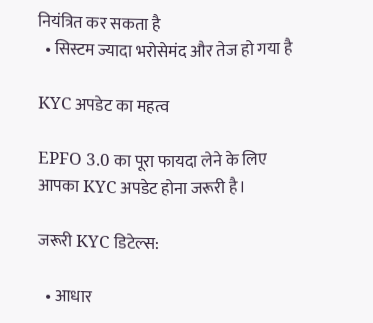नियंत्रित कर सकता है
  • सिस्टम ज्यादा भरोसेमंद और तेज हो गया है

KYC अपडेट का महत्व

EPFO 3.0 का पूरा फायदा लेने के लिए आपका KYC अपडेट होना जरूरी है।

जरूरी KYC डिटेल्स:

  • आधार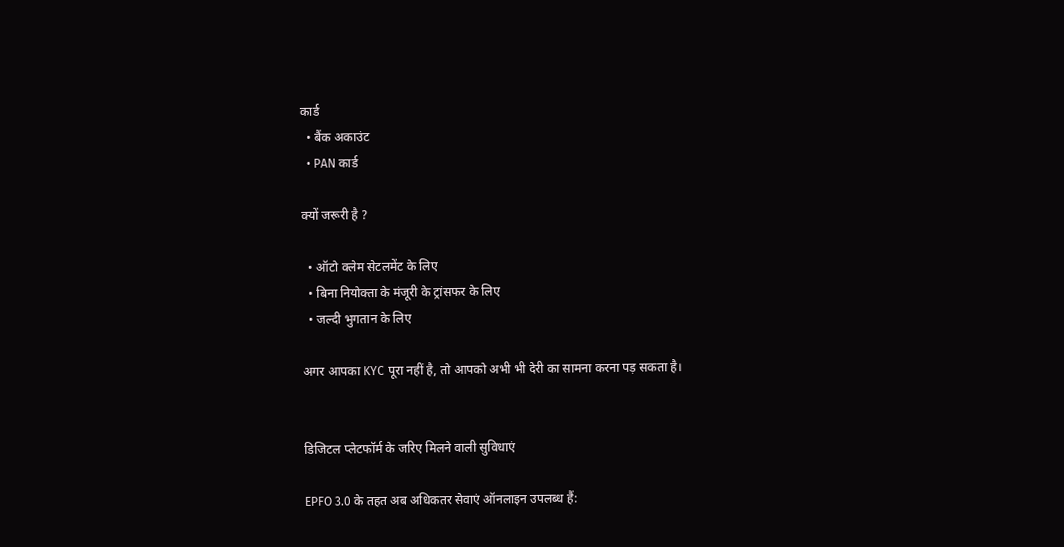कार्ड
  • बैंक अकाउंट
  • PAN कार्ड

क्यों जरूरी है ?

  • ऑटो क्लेम सेटलमेंट के लिए
  • बिना नियोक्ता के मंजूरी के ट्रांसफर के लिए
  • जल्दी भुगतान के लिए

अगर आपका KYC पूरा नहीं है, तो आपको अभी भी देरी का सामना करना पड़ सकता है।


डिजिटल प्लेटफॉर्म के जरिए मिलने वाली सुविधाएं

EPFO 3.0 के तहत अब अधिकतर सेवाएं ऑनलाइन उपलब्ध हैं: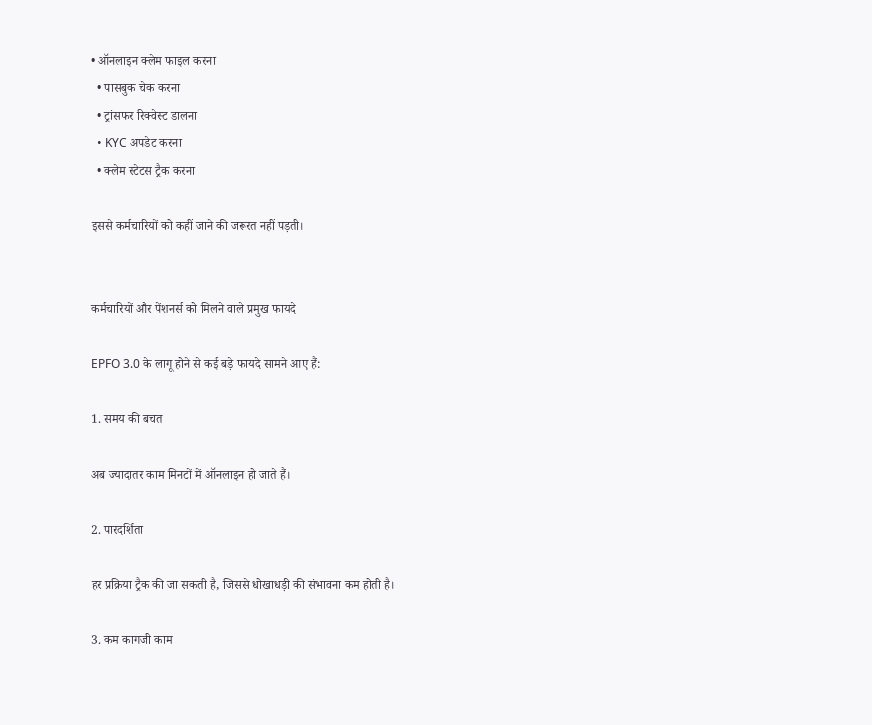• ऑनलाइन क्लेम फाइल करना
  • पासबुक चेक करना
  • ट्रांसफर रिक्वेस्ट डालना
  • KYC अपडेट करना
  • क्लेम स्टेटस ट्रैक करना

इससे कर्मचारियों को कहीं जाने की जरूरत नहीं पड़ती।


कर्मचारियों और पेंशनर्स को मिलने वाले प्रमुख फायदे

EPFO 3.0 के लागू होने से कई बड़े फायदे सामने आए हैं:

1. समय की बचत

अब ज्यादातर काम मिनटों में ऑनलाइन हो जाते हैं।

2. पारदर्शिता

हर प्रक्रिया ट्रैक की जा सकती है, जिससे धोखाधड़ी की संभावना कम होती है।

3. कम कागजी काम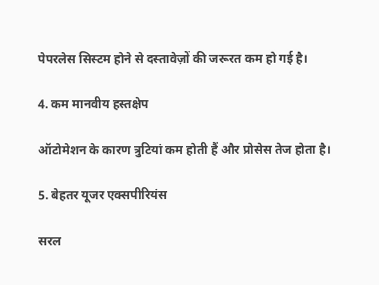पेपरलेस सिस्टम होने से दस्तावेज़ों की जरूरत कम हो गई है।

4. कम मानवीय हस्तक्षेप

ऑटोमेशन के कारण त्रुटियां कम होती हैं और प्रोसेस तेज होता है।

5. बेहतर यूजर एक्सपीरियंस

सरल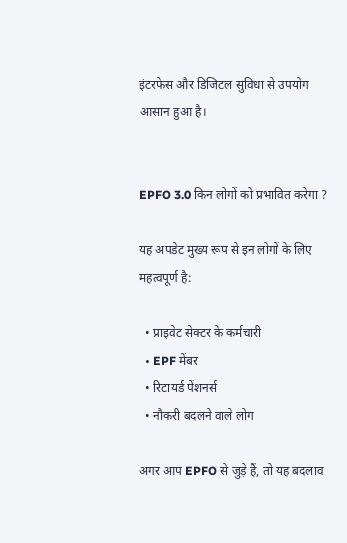इंटरफेस और डिजिटल सुविधा से उपयोग आसान हुआ है।


EPFO 3.0 किन लोगों को प्रभावित करेगा ?

यह अपडेट मुख्य रूप से इन लोगों के लिए महत्वपूर्ण है:

  • प्राइवेट सेक्टर के कर्मचारी
  • EPF मेंबर
  • रिटायर्ड पेंशनर्स
  • नौकरी बदलने वाले लोग

अगर आप EPFO से जुड़े हैं, तो यह बदलाव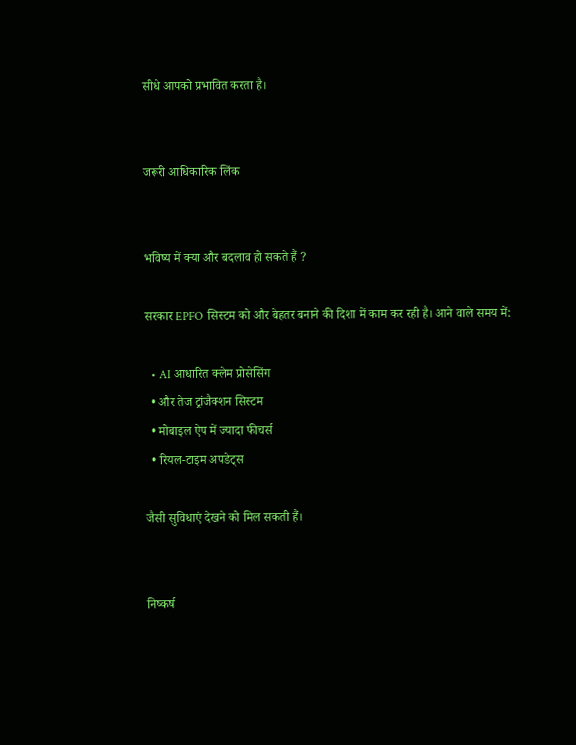सीधे आपको प्रभावित करता है।


जरूरी आधिकारिक लिंक


भविष्य में क्या और बदलाव हो सकते हैं ?

सरकार EPFO सिस्टम को और बेहतर बनाने की दिशा में काम कर रही है। आने वाले समय में:

  • AI आधारित क्लेम प्रोसेसिंग
  • और तेज ट्रांजैक्शन सिस्टम
  • मोबाइल ऐप में ज्यादा फीचर्स
  • रियल-टाइम अपडेट्स

जैसी सुविधाएं देखने को मिल सकती हैं।


निष्कर्ष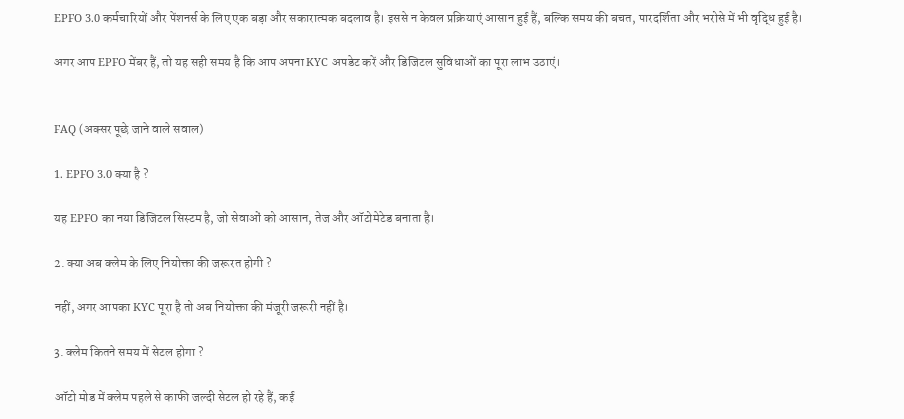EPFO 3.0 कर्मचारियों और पेंशनर्स के लिए एक बड़ा और सकारात्मक बदलाव है। इससे न केवल प्रक्रियाएं आसान हुई हैं, बल्कि समय की बचत, पारदर्शिता और भरोसे में भी वृद्धि हुई है।

अगर आप EPFO मेंबर हैं, तो यह सही समय है कि आप अपना KYC अपडेट करें और डिजिटल सुविधाओं का पूरा लाभ उठाएं।


FAQ (अक्सर पूछे जाने वाले सवाल)

1. EPFO 3.0 क्या है ?

यह EPFO का नया डिजिटल सिस्टम है, जो सेवाओं को आसान, तेज और ऑटोमेटेड बनाता है।

2. क्या अब क्लेम के लिए नियोक्ता की जरूरत होगी ?

नहीं, अगर आपका KYC पूरा है तो अब नियोक्ता की मंजूरी जरूरी नहीं है।

3. क्लेम कितने समय में सेटल होगा ?

ऑटो मोड में क्लेम पहले से काफी जल्दी सेटल हो रहे हैं, कई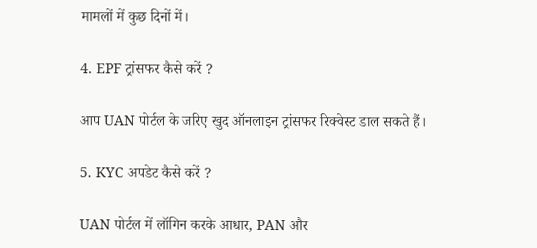मामलों में कुछ दिनों में।

4. EPF ट्रांसफर कैसे करें ?

आप UAN पोर्टल के जरिए खुद ऑनलाइन ट्रांसफर रिक्वेस्ट डाल सकते हैं।

5. KYC अपडेट कैसे करें ?

UAN पोर्टल में लॉगिन करके आधार, PAN और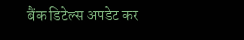बैंक डिटेल्स अपडेट कर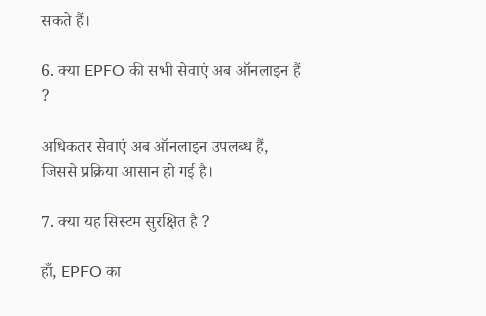सकते हैं।

6. क्या EPFO की सभी सेवाएं अब ऑनलाइन हैं ?

अधिकतर सेवाएं अब ऑनलाइन उपलब्ध हैं, जिससे प्रक्रिया आसान हो गई है।

7. क्या यह सिस्टम सुरक्षित है ?

हाँ, EPFO का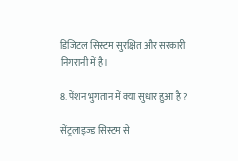डिजिटल सिस्टम सुरक्षित और सरकारी निगरानी में है।

8. पेंशन भुगतान में क्या सुधार हुआ है ?

सेंट्रलाइज्ड सिस्टम से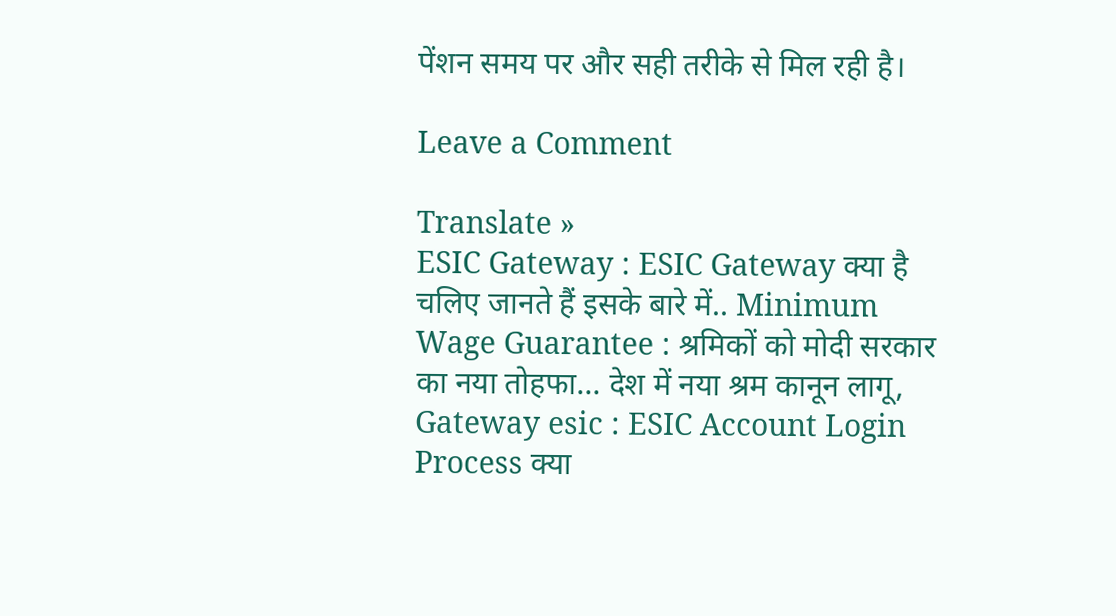पेंशन समय पर और सही तरीके से मिल रही है।

Leave a Comment

Translate »
ESIC Gateway : ESIC Gateway क्या है चलिए जानते हैं इसके बारे में.. Minimum Wage Guarantee : श्रमिकों को मोदी सरकार का नया तोहफा… देश में नया श्रम कानून लागू, Gateway esic : ESIC Account Login Process क्या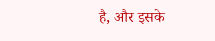है, और इसके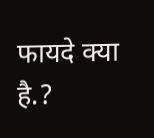फायदे क्या है.?